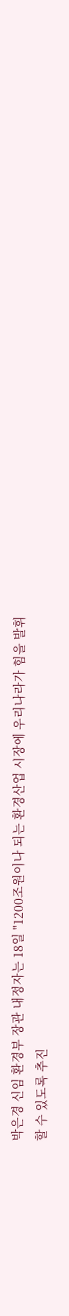박은경 신임 환경부 장관 내정자는 18일 "1200조원이나 되는 환경산업 시장에 우리나라가 힘을 발휘할 수 있도록 추진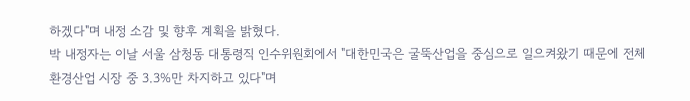하겠다"며 내정 소감 및 향후 계획을 밝혔다.
박 내정자는 이날 서울 삼청동 대통령직 인수위원회에서 "대한민국은 굴뚝산업을 중심으로 일으켜왔기 때문에 전체 환경산업 시장 중 3.3%만 차지하고 있다"며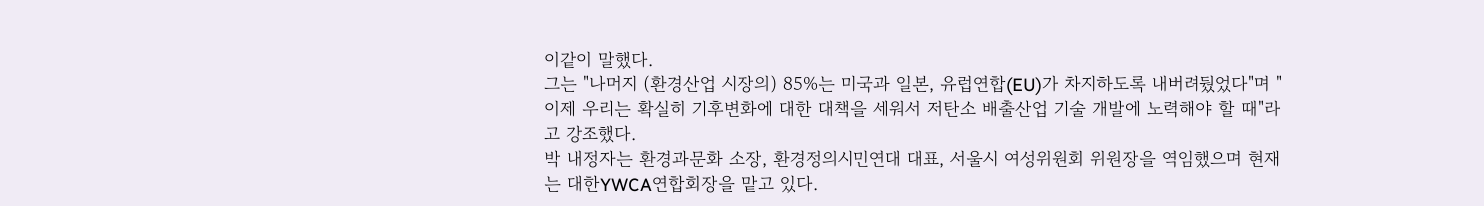이같이 말했다.
그는 "나머지 (환경산업 시장의) 85%는 미국과 일본, 유럽연합(EU)가 차지하도록 내버려뒀었다"며 "이제 우리는 확실히 기후변화에 대한 대책을 세워서 저탄소 배출산업 기술 개발에 노력해야 할 때"라고 강조했다.
박 내정자는 환경과문화 소장, 환경정의시민연대 대표, 서울시 여성위원회 위원장을 역임했으며 현재는 대한YWCA연합회장을 맡고 있다.